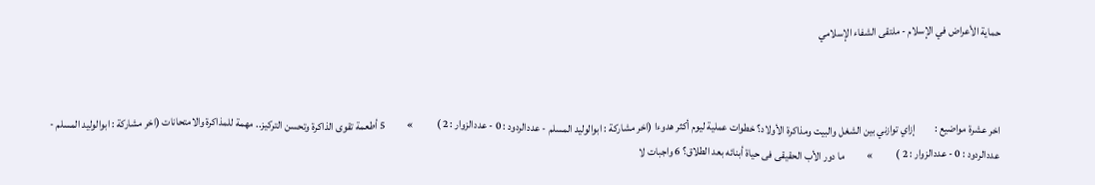حماية الأعراض في الإسلام - ملتقى الشفاء الإسلامي



اخر عشرة مواضيع :         إزاي توازني بين الشغل والبيت ومذاكرة الأولاد؟ خطوات عملية ليوم أكثر هدوءا (اخر مشاركة : ابوالوليد المسلم - عددالردود : 0 - عددالزوار : 2 )           »          5 أطعمة تقوى الذاكرة وتحسن التركيز.. مهمة للمذاكرة والامتحانات (اخر مشاركة : ابوالوليد المسلم - عددالردود : 0 - عددالزوار : 2 )           »          ما دور الأب الحقيقى فى حياة أبنائه بعد الطلاق؟ 6 واجبات لا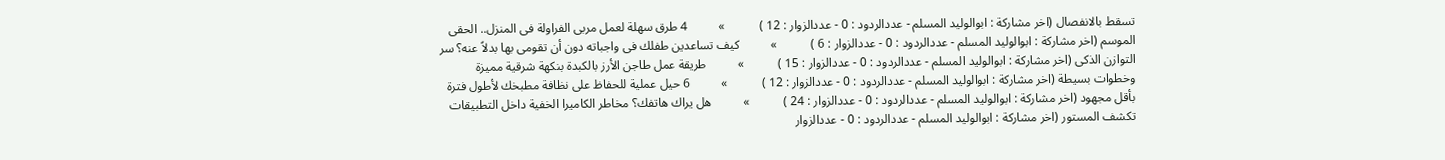تسقط بالانفصال (اخر مشاركة : ابوالوليد المسلم - عددالردود : 0 - عددالزوار : 12 )           »          4 طرق سهلة لعمل مربى الفراولة فى المنزل.. الحقى الموسم (اخر مشاركة : ابوالوليد المسلم - عددالردود : 0 - عددالزوار : 6 )           »          كيف تساعدين طفلك فى واجباته دون أن تقومى بها بدلاً عنه؟ سر التوازن الذكى (اخر مشاركة : ابوالوليد المسلم - عددالردود : 0 - عددالزوار : 15 )           »          طريقة عمل طاجن الأرز بالكبدة بنكهة شرقية مميزة وخطوات بسيطة (اخر مشاركة : ابوالوليد المسلم - عددالردود : 0 - عددالزوار : 12 )           »          6 حيل عملية للحفاظ على نظافة مطبخك لأطول فترة بأقل مجهود (اخر مشاركة : ابوالوليد المسلم - عددالردود : 0 - عددالزوار : 24 )           »          هل يراك هاتفك؟ مخاطر الكاميرا الخفية داخل التطبيقات تكشف المستور (اخر مشاركة : ابوالوليد المسلم - عددالردود : 0 - عددالزوار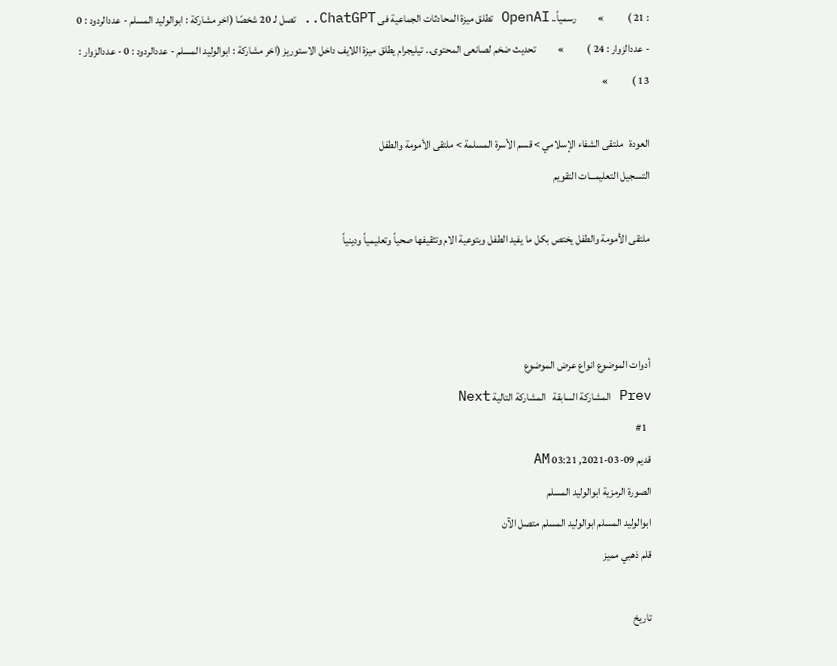: 21 )           »          رسمياً.. OpenAI تطلق ميزة المحادثات الجماعية فى ChatGPT.. تصل لـ 20 شخصًا (اخر مشاركة : ابوالوليد المسلم - عددالردود : 0 - عددالزوار : 24 )           »          تحديث ضخم لصانعى المحتوى.. تيليجرام يطلق ميزة اللايف داخل الاستوريز (اخر مشاركة : ابوالوليد المسلم - عددالردود : 0 - عددالزوار : 13 )           »

العودة   ملتقى الشفاء الإسلامي > قسم الأسرة المسلمة > ملتقى الأمومة والطفل
التسجيل التعليمـــات التقويم

ملتقى الأمومة والطفل يختص بكل ما يفيد الطفل وبتوعية الام وتثقيفها صحياً وتعليمياً ودينياً



أدوات الموضوع انواع عرض الموضوع
Prev المشاركة السابقة   المشاركة التالية Next
  #1
قديم 09-03-2021, 03:21 AM
الصورة الرمزية ابوالوليد المسلم
ابوالوليد المسلم ابوالوليد المسلم متصل الآن
قلم ذهبي مميز

تاريخ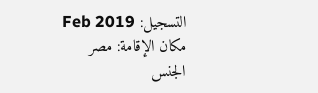التسجيل: Feb 2019
مكان الإقامة: مصر
الجنس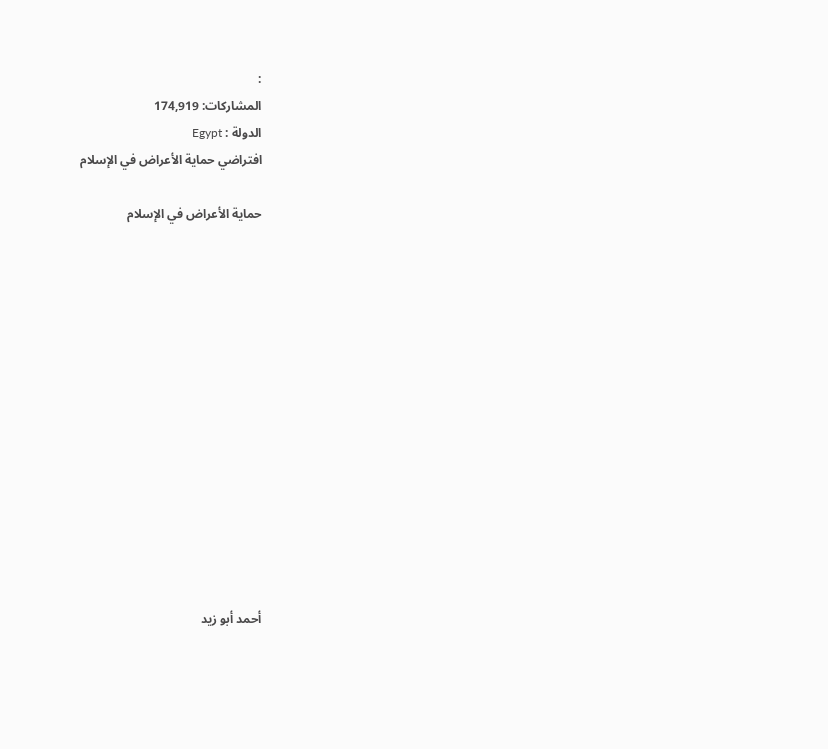:
المشاركات: 174,919
الدولة : Egypt
افتراضي حماية الأعراض في الإسلام

حماية الأعراض في الإسلام














أحمد أبو زيد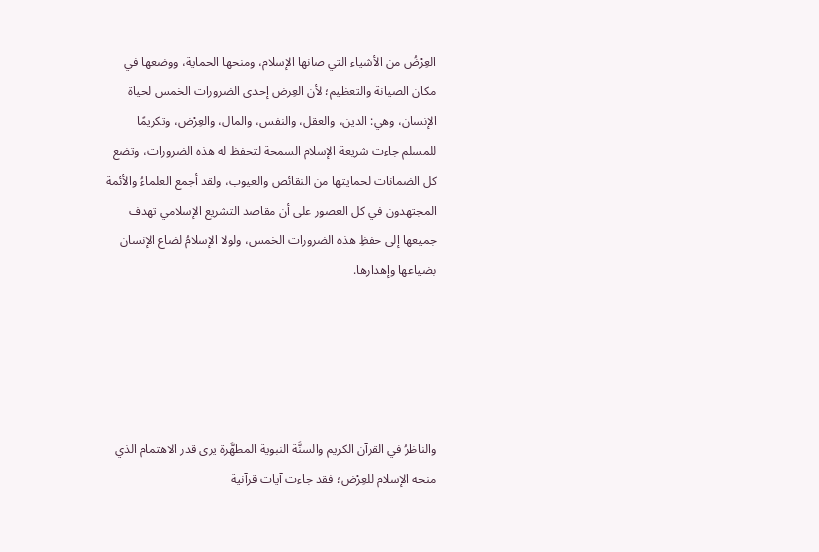العِرْضُ من الأشياء التي صانها الإسلام، ومنحها الحماية، ووضعها في مكان الصيانة والتعظيم؛ لأن العِرض إحدى الضرورات الخمس لحياة الإنسان، وهي: الدين، والعقل، والنفس، والمال، والعِرْض، وتكريمًا للمسلم جاءت شريعة الإسلام السمحة لتحفظ له هذه الضرورات، وتضع كل الضمانات لحمايتها من النقائص والعيوب، ولقد أجمع العلماءُ والأئمة المجتهدون في كل العصور على أن مقاصد التشريع الإسلامي تهدف جميعها إلى حفظِ هذه الضرورات الخمس، ولولا الإسلامُ لضاع الإنسان بضياعها وإهدارها.





والناظرُ في القرآن الكريم والسنَّة النبوية المطهَّرة يرى قدر الاهتمام الذي منحه الإسلام للعِرْض؛ فقد جاءت آيات قرآنية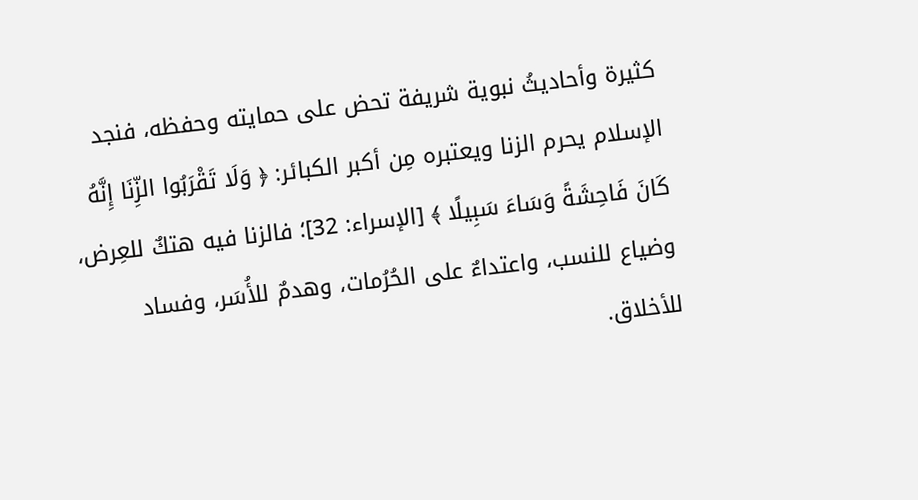كثيرة وأحاديثُ نبوية شريفة تحض على حمايته وحفظه، فنجد الإسلام يحرم الزنا ويعتبره مِن أكبر الكبائر: ﴿ وَلَا تَقْرَبُوا الزِّنَا إِنَّهُ كَانَ فَاحِشَةً وَسَاءَ سَبِيلًا ﴾ [الإسراء: 32]؛ فالزنا فيه هتكٌ للعِرض، وضياع للنسب، واعتداءٌ على الحُرُمات، وهدمٌ للأُسَر، وفساد للأخلاق.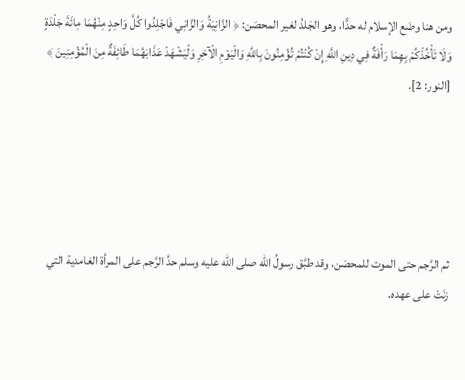ومن هنا وضَع الإسلام له حدًّا، وهو الجَلدُ لغير المحصَن: ﴿ الزَّانِيَةُ وَالزَّانِي فَاجْلِدُوا كُلَّ وَاحِدٍ مِنْهُمَا مِائَةَ جَلْدَةٍ وَلَا تَأْخُذْكُمْ بِهِمَا رَأْفَةٌ فِي دِينِ اللَّهِ إِنْ كُنْتُمْ تُؤْمِنُونَ بِاللَّهِ وَالْيَوْمِ الْآخِرِ وَلْيَشْهَدْ عَذَابَهُمَا طَائِفَةٌ مِنَ الْمُؤْمِنِينَ ﴾ [النور: 2].





ثم الرَّجم حتى الموت للمحصَن، وقد طبَّق رسولُ الله صلى الله عليه وسلم حدَّ الرَّجم على المرأة الغامدية التي زنَتْ على عهده.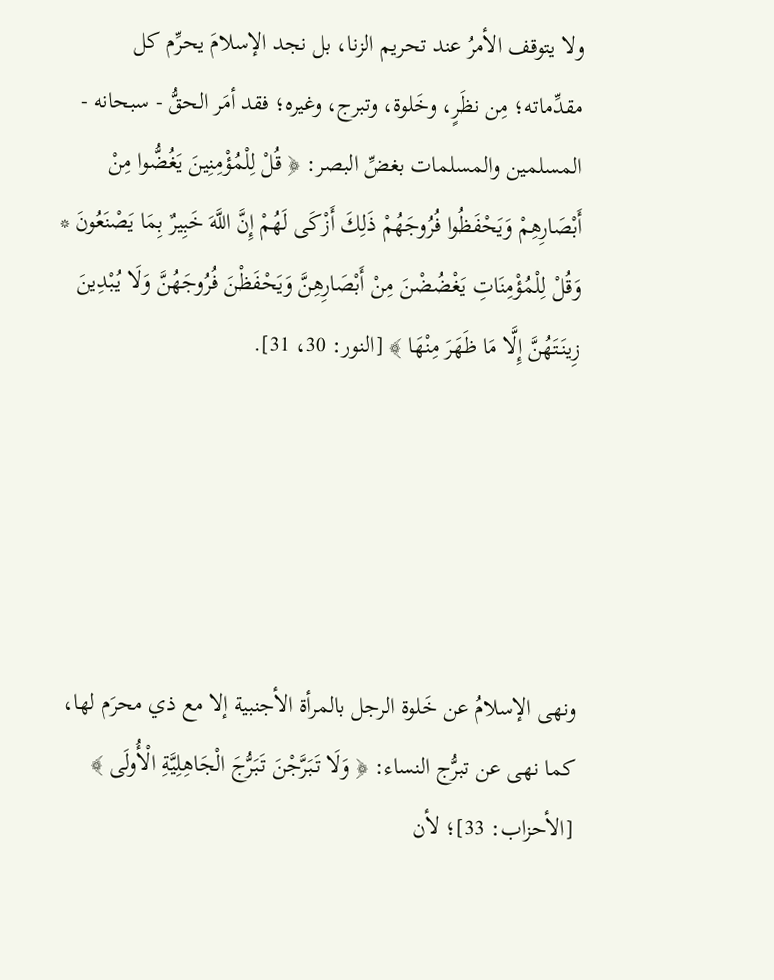ولا يتوقف الأمرُ عند تحريم الزنا، بل نجد الإسلامَ يحرِّم كل مقدِّماته؛ مِن نظَرٍ، وخَلوة، وتبرج، وغيره؛ فقد أمَر الحقُّ - سبحانه - المسلمين والمسلمات بغضِّ البصر: ﴿ قُلْ لِلْمُؤْمِنِينَ يَغُضُّوا مِنْ أَبْصَارِهِمْ وَيَحْفَظُوا فُرُوجَهُمْ ذَلِكَ أَزْكَى لَهُمْ إِنَّ اللَّهَ خَبِيرٌ بِمَا يَصْنَعُونَ * وَقُلْ لِلْمُؤْمِنَاتِ يَغْضُضْنَ مِنْ أَبْصَارِهِنَّ وَيَحْفَظْنَ فُرُوجَهُنَّ وَلَا يُبْدِينَ زِينَتَهُنَّ إِلَّا مَا ظَهَرَ مِنْهَا ﴾ [النور: 30، 31].





ونهى الإسلامُ عن خَلوة الرجل بالمرأة الأجنبية إلا مع ذي محرَم لها، كما نهى عن تبرُّج النساء: ﴿ وَلَا تَبَرَّجْنَ تَبَرُّجَ الْجَاهِلِيَّةِ الْأُولَى ﴾ [الأحزاب: 33]؛ لأن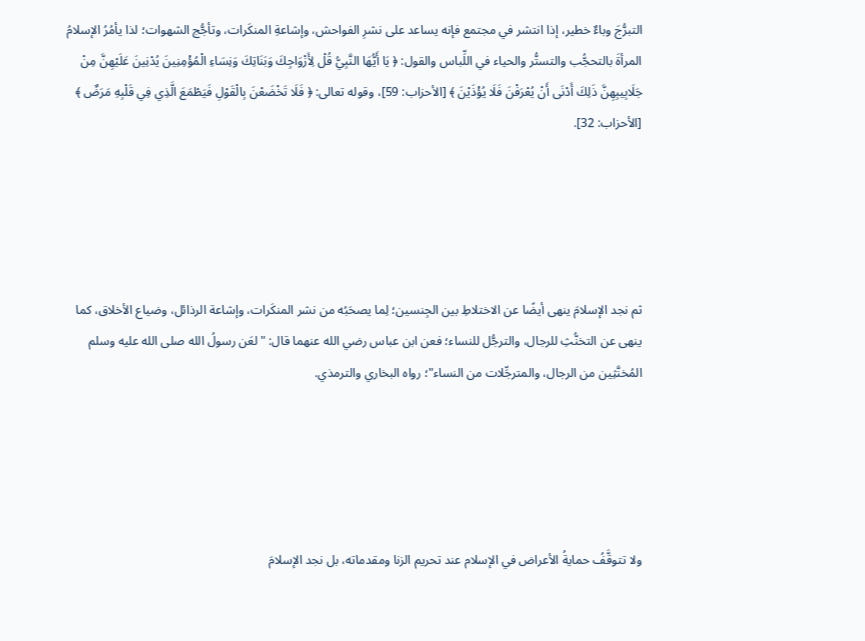التبرُّجَ وباءٌ خطير، إذا انتشر في مجتمع فإنه يساعد على نشرِ الفواحش، وإشاعةِ المنكَرات، وتأجُّج الشهوات؛ لذا يأمُرُ الإسلامُ المرأةَ بالتحجُّب والتستُّر والحياء في اللِّباس والقول: ﴿ يَا أَيُّهَا النَّبِيُّ قُلْ لِأَزْوَاجِكَ وَبَنَاتِكَ وَنِسَاءِ الْمُؤْمِنِينَ يُدْنِينَ عَلَيْهِنَّ مِنْ جَلَابِيبِهِنَّ ذَلِكَ أَدْنَى أَنْ يُعْرَفْنَ فَلَا يُؤْذَيْنَ ﴾ [الأحزاب: 59]، وقوله تعالى: ﴿ فَلَا تَخْضَعْنَ بِالْقَوْلِ فَيَطْمَعَ الَّذِي فِي قَلْبِهِ مَرَضٌ ﴾ [الأحزاب: 32].





ثم نجد الإسلامَ ينهى أيضًا عن الاختلاطِ بين الجِنسين؛ لِما يصحَبُه من نشر المنكَرات، وإشاعة الرذائل، وضياع الأخلاق، كما ينهى عن التخنُّثِ للرجال، والترجُّل للنساء؛ فعن ابن عباس رضي الله عنهما قال: "لعَن رسولُ الله صلى الله عليه وسلم المُخنَّثِين من الرجال، والمترجِّلات من النساء"؛ رواه البخاري والترمذي.





ولا تتوقَّفُ حمايةُ الأعراض في الإسلام عند تحريم الزنا ومقدماته، بل نجد الإسلامَ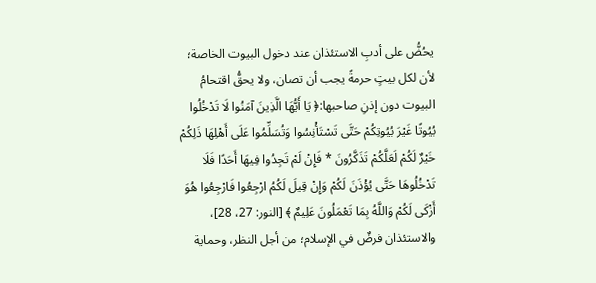يحُضُّ على أدبِ الاستئذان عند دخول البيوت الخاصة؛ لأن لكل بيتٍ حرمةً يجب أن تصان، ولا يحقُّ اقتحامُ البيوت دون إذنِ صاحبها:﴿ يَا أَيُّهَا الَّذِينَ آمَنُوا لَا تَدْخُلُوا بُيُوتًا غَيْرَ بُيُوتِكُمْ حَتَّى تَسْتَأْنِسُوا وَتُسَلِّمُوا عَلَى أَهْلِهَا ذَلِكُمْ خَيْرٌ لَكُمْ لَعَلَّكُمْ تَذَكَّرُونَ * فَإِنْ لَمْ تَجِدُوا فِيهَا أَحَدًا فَلَا تَدْخُلُوهَا حَتَّى يُؤْذَنَ لَكُمْ وَإِنْ قِيلَ لَكُمُ ارْجِعُوا فَارْجِعُوا هُوَ أَزْكَى لَكُمْ وَاللَّهُ بِمَا تَعْمَلُونَ عَلِيمٌ ﴾ [النور: 27، 28]، والاستئذان فرضٌ في الإسلام؛ من أجل النظر، وحماية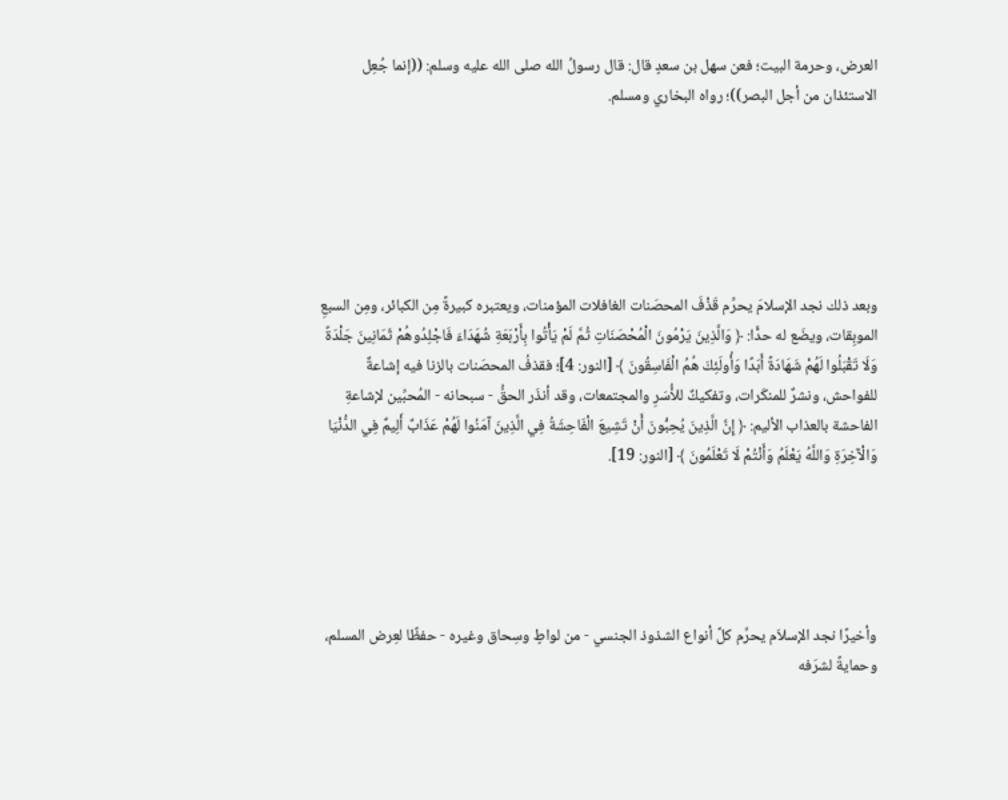العرض، وحرمة البيت؛ فعن سهل بن سعدٍ قال: قال رسولُ الله صلى الله عليه وسلم: ((إنما جُعِل الاستئذان من أجل البصر))؛ رواه البخاري ومسلم.






وبعد ذلك نجد الإسلامَ يحرِّم قَذْفَ المحصَنات الغافلات المؤمنات، ويعتبره كبيرةً مِن الكبائر، ومِن السبعِ الموبِقات، ويضَع له حدًّا: ﴿ وَالَّذِينَ يَرْمُونَ الْمُحْصَنَاتِ ثُمَّ لَمْ يَأْتُوا بِأَرْبَعَةِ شُهَدَاءَ فَاجْلِدُوهُمْ ثَمَانِينَ جَلْدَةً وَلَا تَقْبَلُوا لَهُمْ شَهَادَةً أَبَدًا وَأُولَئِكَ هُمُ الْفَاسِقُونَ ﴾ [النور: 4]؛ فقذفُ المحصَنات بالزنا فيه إشاعةٌ للفواحش، ونشرٌ للمنكَرات، وتفكيكٌ للأُسَرِ والمجتمعات، وقد أنذَر الحقُّ - سبحانه - المُحبِّين لإشاعةِ الفاحشة بالعذاب الأليم: ﴿ إِنَّ الَّذِينَ يُحِبُّونَ أَنْ تَشِيعَ الْفَاحِشَةُ فِي الَّذِينَ آمَنُوا لَهُمْ عَذَابٌ أَلِيمٌ فِي الدُّنْيَا وَالْآخِرَةِ وَاللَّهُ يَعْلَمُ وَأَنْتُمْ لَا تَعْلَمُونَ ﴾ [النور: 19].





وأخيرًا نجد الإسلاَم يحرِّم كلَّ أنواع الشذوذ الجنسي - من لواطٍ وسِحاق وغيره - حفظًا لعِرض المسلم، وحمايةً لشرَفه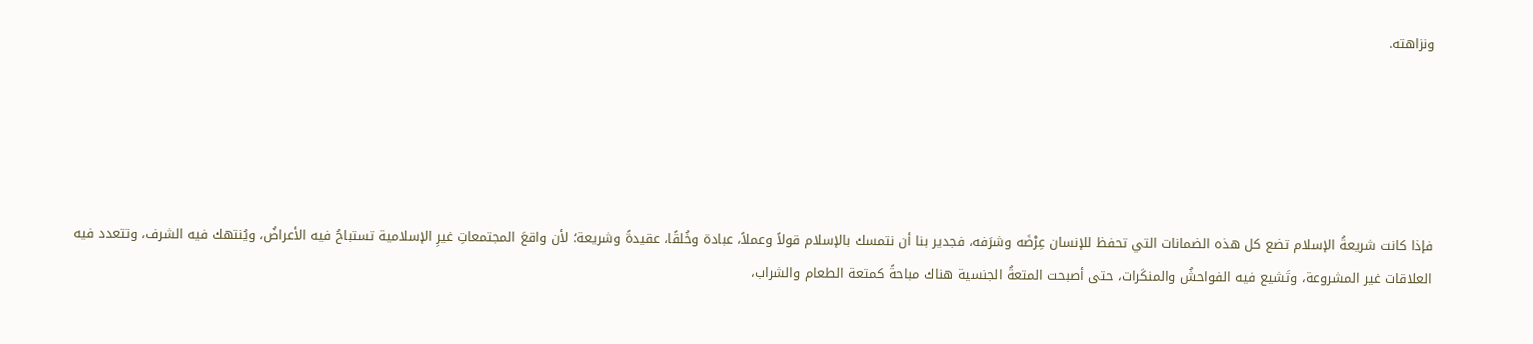ونزاهته.





فإذا كانت شريعةُ الإسلام تضع كل هذه الضمانات التي تحفظ للإنسان عِرْضَه وشرَفه، فجدير بنا أن نتمسك بالإسلام قولاً وعملاً، عبادة وخُلقًا، عقيدةً وشريعة؛ لأن واقعَ المجتمعاتِ غيرِ الإسلامية تستباحُ فيه الأعراضُ، ويُنتهك فيه الشرف، وتتعدد فيه العلاقات غير المشروعة، وتَشيع فيه الفواحشُ والمنكَرات، حتى أصبحت المتعةُ الجنسية هناك مباحةً كمتعة الطعام والشراب،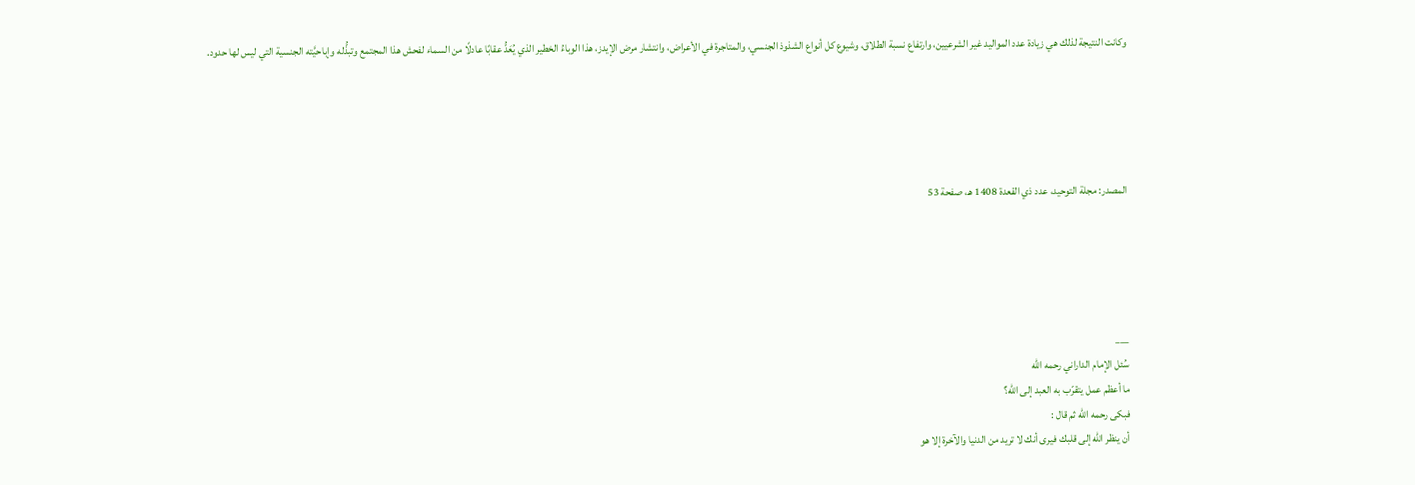وكانت النتيجة لذلك هي زيادة عدد المواليد غير الشرعيين، وارتفاع نسبة الطلاق، وشيوع كل أنواع الشذوذ الجنسي، والمتاجرة في الأعراض، وانتشار مرض الإيدز، هذا الوباءُ الخطير الذي يُعَدُّ عقابًا عادلًا من السماء لفحش هذا المجتمع وتبذُّله وإباحيَّته الجنسية التي ليس لها حدود.





المصدر: مجلة التوحيد، عدد ذي القعدة 1408 هـ، صفحة 53





___
سُئل الإمام الداراني رحمه الله
ما أعظم عمل يتقرّب به العبد إلى الله؟
فبكى رحمه الله ثم قال :
أن ينظر الله إلى قلبك فيرى أنك لا تريد من الدنيا والآخرة إلا هو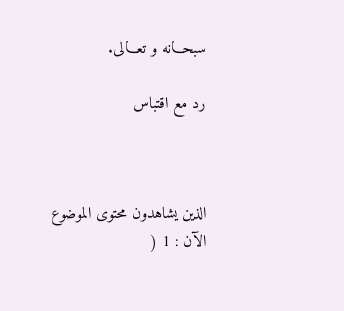سبحـــانه و تعـــالى.

رد مع اقتباس



الذين يشاهدون محتوى الموضوع الآن : 1 (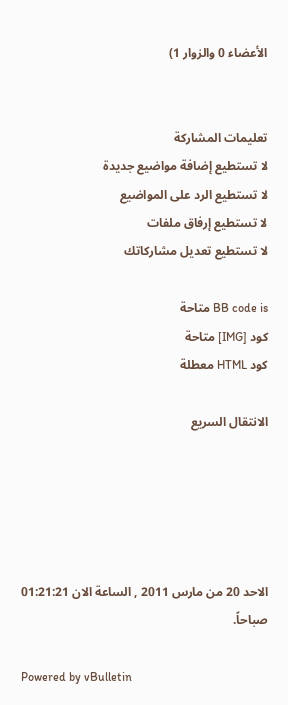الأعضاء 0 والزوار 1)


تعليمات المشاركة
لا تستطيع إضافة مواضيع جديدة
لا تستطيع الرد على المواضيع
لا تستطيع إرفاق ملفات
لا تستطيع تعديل مشاركاتك

BB code is متاحة
كود [IMG] متاحة
كود HTML معطلة

الانتقال السريع





الاحد 20 من مارس 2011 , الساعة الان 01:21:21 صباحاً.

Powered by vBulletin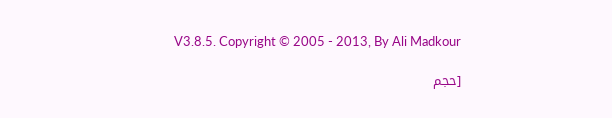V3.8.5. Copyright © 2005 - 2013, By Ali Madkour

[حجم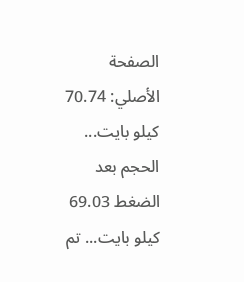الصفحة الأصلي: 70.74 كيلو بايت... الحجم بعد الضغط 69.03 كيلو بايت... تم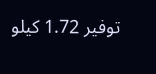توفير 1.72 كيلو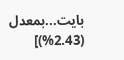بايت...بمعدل (2.43%)]